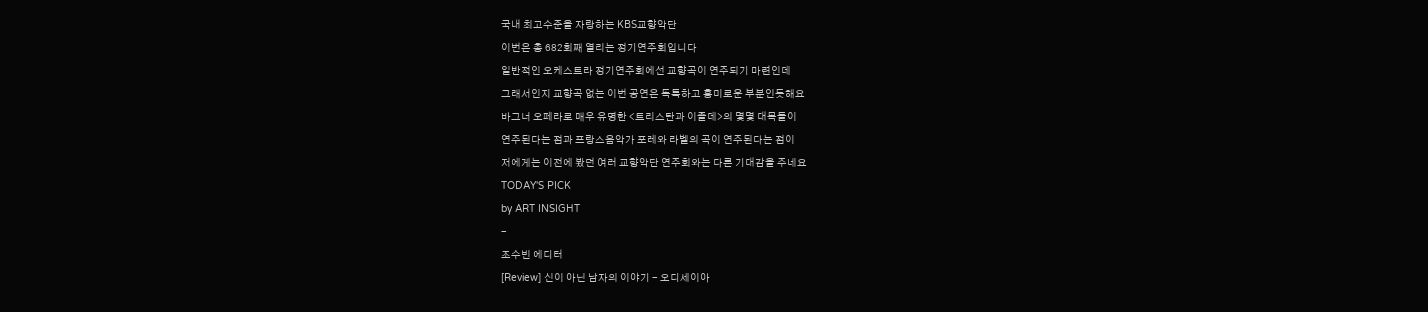국내 최고수준을 자랑하는 KBS교향악단
이번은 총 682회째 열리는 정기연주회입니다
일반적인 오케스트라 정기연주회에선 교향곡이 연주되기 마련인데
그래서인지 교향곡 없는 이번 공연은 독특하고 흥미로운 부분인듯해요
바그너 오페라로 매우 유명한 <트리스탄과 이졸데>의 몇몇 대목들이
연주된다는 점과 프랑스음악가 포레와 라벨의 곡이 연주된다는 점이
저에게는 이전에 봤던 여러 교향악단 연주회와는 다른 기대감을 주네요
TODAY'S PICK
by ART INSIGHT
-
조수빈 에디터
[Review] 신이 아닌 남자의 이야기 - 오디세이아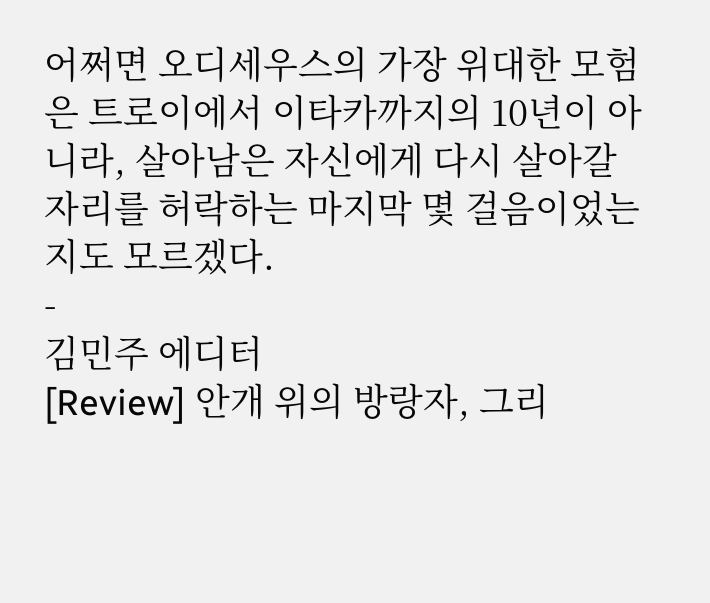어쩌면 오디세우스의 가장 위대한 모험은 트로이에서 이타카까지의 10년이 아니라, 살아남은 자신에게 다시 살아갈 자리를 허락하는 마지막 몇 걸음이었는지도 모르겠다.
-
김민주 에디터
[Review] 안개 위의 방랑자, 그리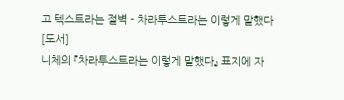고 텍스트라는 절벽 - 차라투스트라는 이렇게 말했다 [도서]
니체의 『차라투스트라는 이렇게 말했다』 표지에 자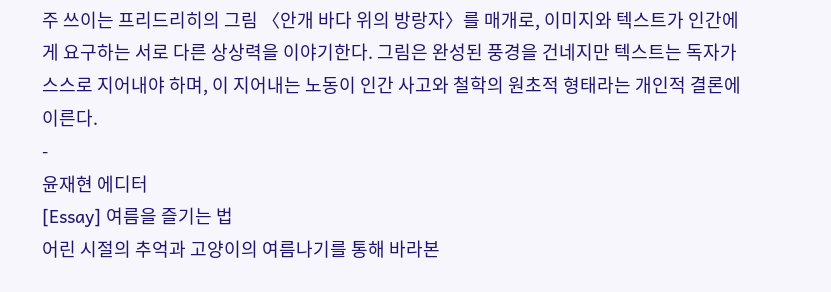주 쓰이는 프리드리히의 그림 〈안개 바다 위의 방랑자〉를 매개로, 이미지와 텍스트가 인간에게 요구하는 서로 다른 상상력을 이야기한다. 그림은 완성된 풍경을 건네지만 텍스트는 독자가 스스로 지어내야 하며, 이 지어내는 노동이 인간 사고와 철학의 원초적 형태라는 개인적 결론에 이른다.
-
윤재현 에디터
[Essay] 여름을 즐기는 법
어린 시절의 추억과 고양이의 여름나기를 통해 바라본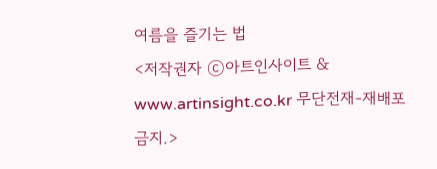여름을 즐기는 법
<저작권자 ⓒ아트인사이트 & www.artinsight.co.kr 무단전재-재배포금지.>